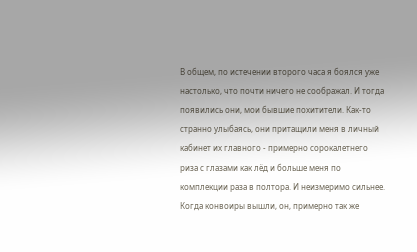В общем, по истечении второго часа я боялся уже настолько, что почти ничего не соображал. И тогда появились они, мои бывшие похитители. Как-то странно улыбаясь, они притащили меня в личный кабинет их главного - примерно сорокалетнего риза с глазами как лёд и больше меня по комплекции раза в полтора. И неизмеримо сильнее. Когда конвоиры вышли, он, примерно так же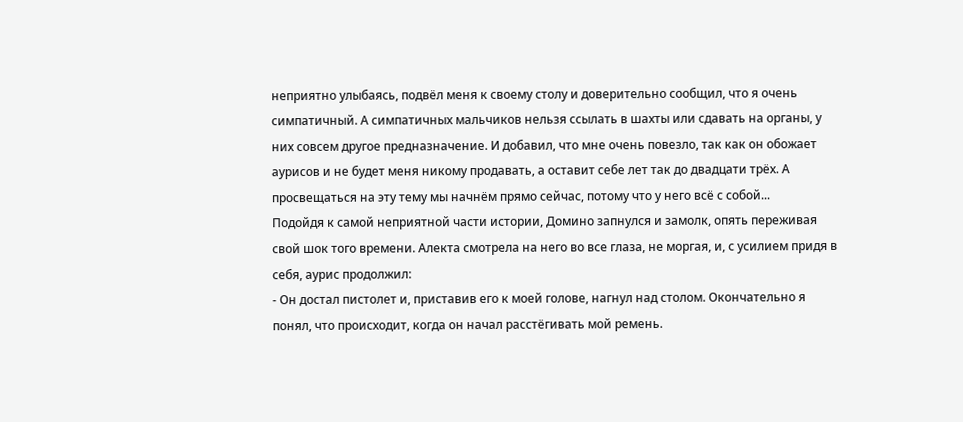неприятно улыбаясь, подвёл меня к своему столу и доверительно сообщил, что я очень симпатичный. А симпатичных мальчиков нельзя ссылать в шахты или сдавать на органы, у них совсем другое предназначение. И добавил, что мне очень повезло, так как он обожает аурисов и не будет меня никому продавать, а оставит себе лет так до двадцати трёх. А просвещаться на эту тему мы начнём прямо сейчас, потому что у него всё с собой...
Подойдя к самой неприятной части истории, Домино запнулся и замолк, опять переживая свой шок того времени. Алекта смотрела на него во все глаза, не моргая, и, с усилием придя в себя, аурис продолжил:
- Он достал пистолет и, приставив его к моей голове, нагнул над столом. Окончательно я понял, что происходит, когда он начал расстёгивать мой ремень.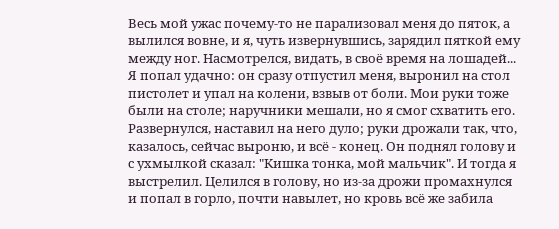Весь мой ужас почему-то не парализовал меня до пяток, а вылился вовне, и я, чуть извернувшись, зарядил пяткой ему между ног. Насмотрелся, видать, в своё время на лошадей... Я попал удачно: он сразу отпустил меня, выронил на стол пистолет и упал на колени, взвыв от боли. Мои руки тоже были на столе; наручники мешали, но я смог схватить его. Развернулся, наставил на него дуло; руки дрожали так, что, казалось, сейчас выроню, и всё - конец. Он поднял голову и с ухмылкой сказал: "Кишка тонка, мой мальчик". И тогда я выстрелил. Целился в голову, но из-за дрожи промахнулся и попал в горло, почти навылет, но кровь всё же забила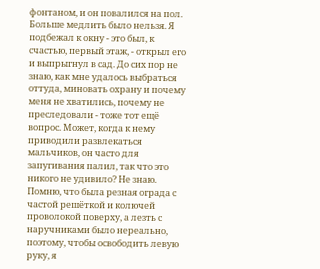фонтаном, и он повалился на пол. Больше медлить было нельзя. Я подбежал к окну - это был, к счастью, первый этаж, - открыл его и выпрыгнул в сад. До сих пор не знаю, как мне удалось выбраться оттуда, миновать охрану и почему меня не хватились, почему не преследовали - тоже тот ещё вопрос. Может, когда к нему приводили развлекаться мальчиков, он часто для запугивания палил, так что это никого не удивило? Не знаю. Помню, что была резная ограда с частой решёткой и колючей проволокой поверху, а лезть с наручниками было нереально, поэтому, чтобы освободить левую руку, я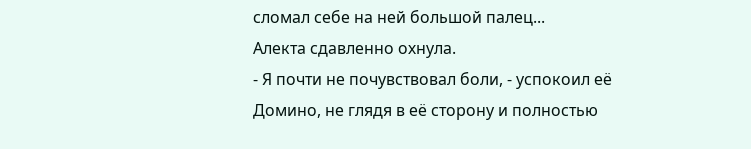сломал себе на ней большой палец...
Алекта сдавленно охнула.
- Я почти не почувствовал боли, - успокоил её Домино, не глядя в её сторону и полностью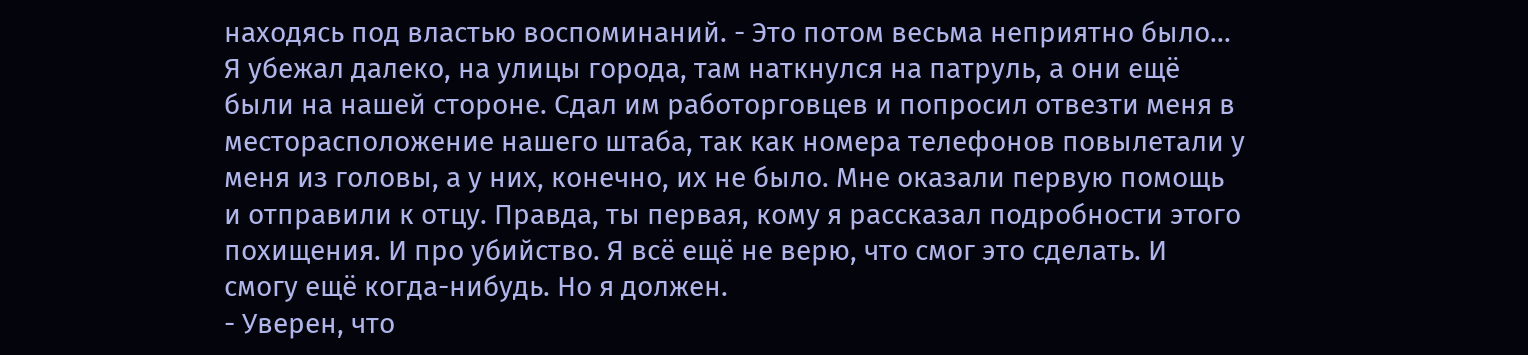находясь под властью воспоминаний. - Это потом весьма неприятно было... Я убежал далеко, на улицы города, там наткнулся на патруль, а они ещё были на нашей стороне. Сдал им работорговцев и попросил отвезти меня в месторасположение нашего штаба, так как номера телефонов повылетали у меня из головы, а у них, конечно, их не было. Мне оказали первую помощь и отправили к отцу. Правда, ты первая, кому я рассказал подробности этого похищения. И про убийство. Я всё ещё не верю, что смог это сделать. И смогу ещё когда-нибудь. Но я должен.
- Уверен, что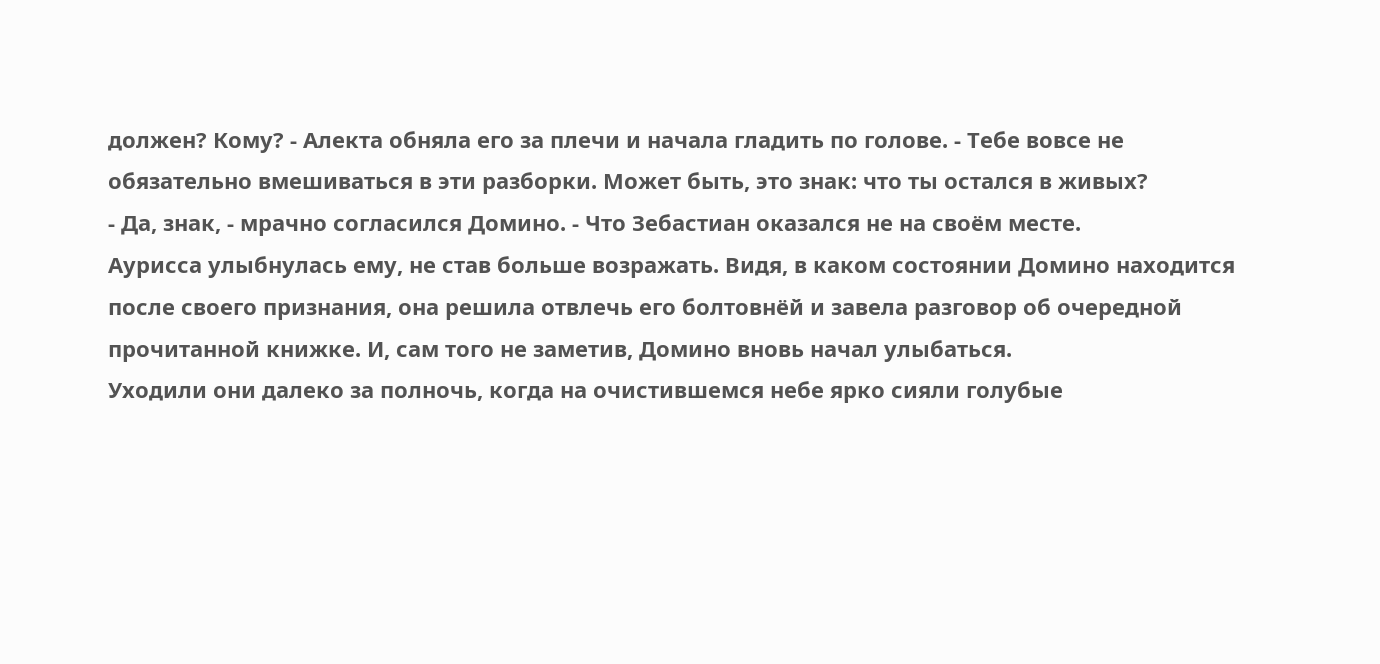должен? Кому? - Алекта обняла его за плечи и начала гладить по голове. - Тебе вовсе не обязательно вмешиваться в эти разборки. Может быть, это знак: что ты остался в живых?
- Да, знак, - мрачно согласился Домино. - Что Зебастиан оказался не на своём месте.
Аурисса улыбнулась ему, не став больше возражать. Видя, в каком состоянии Домино находится после своего признания, она решила отвлечь его болтовнёй и завела разговор об очередной прочитанной книжке. И, сам того не заметив, Домино вновь начал улыбаться.
Уходили они далеко за полночь, когда на очистившемся небе ярко сияли голубые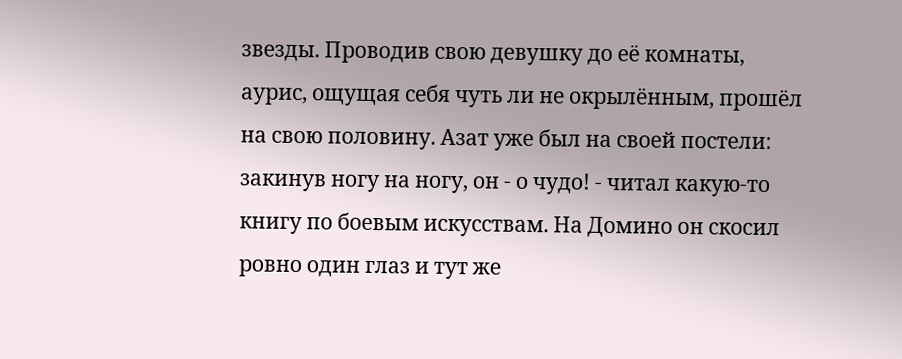звезды. Проводив свою девушку до её комнаты, аурис, ощущая себя чуть ли не окрылённым, прошёл на свою половину. Азат уже был на своей постели: закинув ногу на ногу, он - о чудо! - читал какую-то книгу по боевым искусствам. На Домино он скосил ровно один глаз и тут же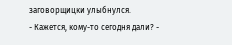заговорщицки улыбнулся.
- Кажется, кому-то сегодня дали? -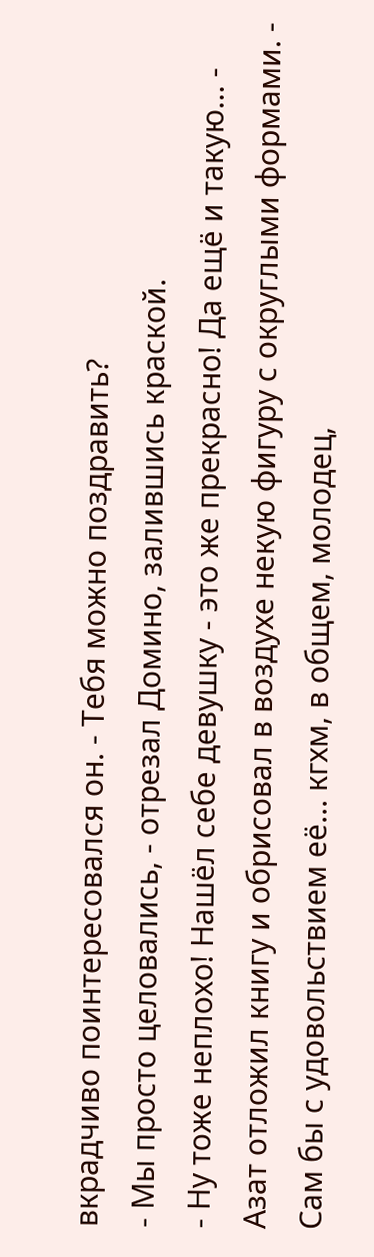вкрадчиво поинтересовался он. - Тебя можно поздравить?
- Мы просто целовались, - отрезал Домино, залившись краской.
- Ну тоже неплохо! Нашёл себе девушку - это же прекрасно! Да ещё и такую... - Азат отложил книгу и обрисовал в воздухе некую фигуру с округлыми формами. - Сам бы с удовольствием её... кгхм, в общем, молодец,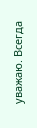уважаю. Всегда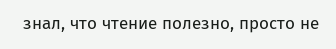знал, что чтение полезно, просто не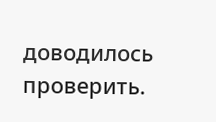доводилось проверить.